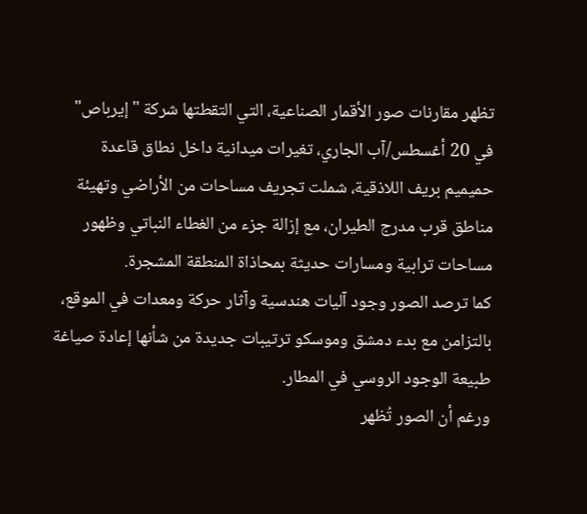تظهر مقارنات صور الأقمار الصناعية، التي التقطتها شركة "إيرباص" في 20 أغسطس/آب الجاري، تغيرات ميدانية داخل نطاق قاعدة حميميم بريف اللاذقية، شملت تجريف مساحات من الأراضي وتهيئة مناطق قرب مدرج الطيران، مع إزالة جزء من الغطاء النباتي وظهور مساحات ترابية ومسارات حديثة بمحاذاة المنطقة المشجرة.
كما ترصد الصور وجود آليات هندسية وآثار حركة ومعدات في الموقع، بالتزامن مع بدء دمشق وموسكو ترتيبات جديدة من شأنها إعادة صياغة طبيعة الوجود الروسي في المطار.
ورغم أن الصور تُظهر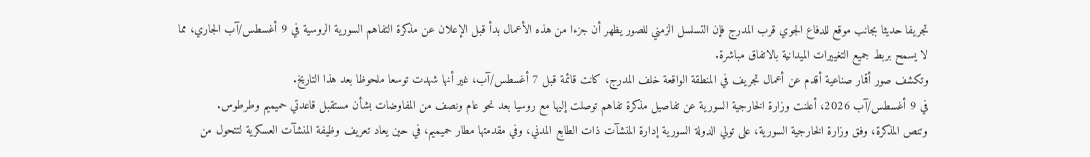تجريفا حديثا بجانب موقع للدفاع الجوي قرب المدرج فإن التسلسل الزمني للصور يظهر أن جزءا من هذه الأعمال بدأ قبل الإعلان عن مذكرة التفاهم السورية الروسية في 9 أغسطس/آب الجاري، مما لا يسمح بربط جميع التغييرات الميدانية بالاتفاق مباشرة.
وتكشف صور أقمار صناعية أقدم عن أعمال تجريف في المنطقة الواقعة خلف المدرج، كانت قائمة قبل 7 أغسطس/آب، غير أنها شهدت توسعا ملحوظا بعد هذا التاريخ.
في 9 أغسطس/آب 2026، أعلنت وزارة الخارجية السورية عن تفاصيل مذكرة تفاهم توصلت إليها مع روسيا بعد نحو عام ونصف من المفاوضات بشأن مستقبل قاعدتي حميميم وطرطوس.
وتنص المذكرة، وفق وزارة الخارجية السورية، على تولي الدولة السورية إدارة المنشآت ذات الطابع المدني، وفي مقدمتها مطار حميميم، في حين يعاد تعريف وظيفة المنشآت العسكرية لتتحول من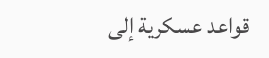قواعد عسكرية إلى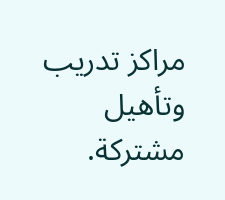مراكز تدريب وتأهيل مشتركة.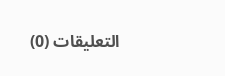التعليقات (0)